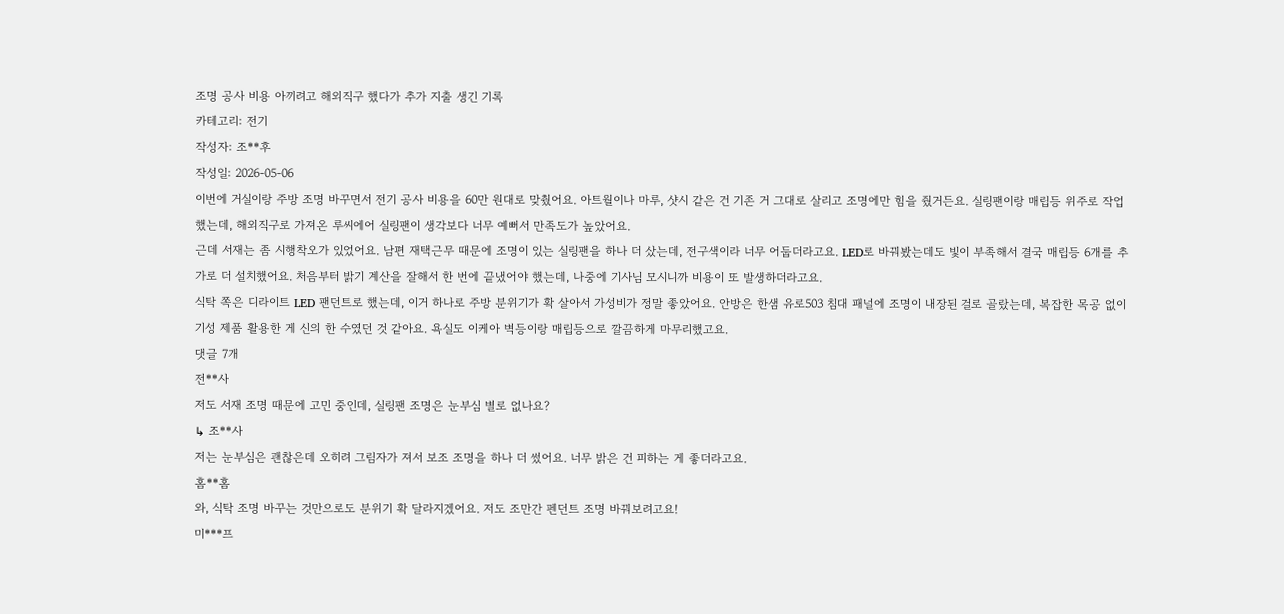조명 공사 비용 아끼려고 해외직구 했다가 추가 지출 생긴 기록
카테고리: 전기
작성자: 조**후
작성일: 2026-05-06
이번에 거실이랑 주방 조명 바꾸면서 전기 공사 비용을 60만 원대로 맞췄어요. 아트월이나 마루, 샷시 같은 건 기존 거 그대로 살리고 조명에만 힘을 줬거든요. 실링팬이랑 매립등 위주로 작업했는데, 해외직구로 가져온 루씨에어 실링팬이 생각보다 너무 예뻐서 만족도가 높았어요.
근데 서재는 좀 시행착오가 있었어요. 남편 재택근무 때문에 조명이 있는 실링팬을 하나 더 샀는데, 전구색이라 너무 어둡더라고요. LED로 바꿔봤는데도 빛이 부족해서 결국 매립등 6개를 추가로 더 설치했어요. 처음부터 밝기 계산을 잘해서 한 번에 끝냈어야 했는데, 나중에 기사님 모시니까 비용이 또 발생하더라고요.
식탁 쪽은 디라이트 LED 팬던트로 했는데, 이거 하나로 주방 분위기가 확 살아서 가성비가 정말 좋았어요. 안방은 한샘 유로503 침대 패널에 조명이 내장된 걸로 골랐는데, 복잡한 목공 없이 기성 제품 활용한 게 신의 한 수였던 것 같아요. 욕실도 이케아 벽등이랑 매립등으로 깔끔하게 마무리했고요.
댓글 7개
전**사
저도 서재 조명 때문에 고민 중인데, 실링팬 조명은 눈부심 별로 없나요?
↳ 조**사
저는 눈부심은 괜찮은데 오히려 그림자가 져서 보조 조명을 하나 더 썼어요. 너무 밝은 건 피하는 게 좋더라고요.
홈**홈
와, 식탁 조명 바꾸는 것만으로도 분위기 확 달라지겠어요. 저도 조만간 펜던트 조명 바꿔보려고요!
미***프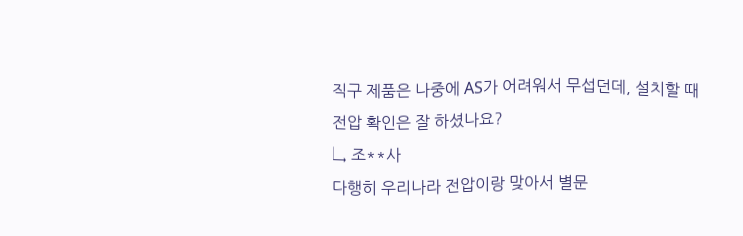직구 제품은 나중에 AS가 어려워서 무섭던데, 설치할 때 전압 확인은 잘 하셨나요?
↳ 조**사
다행히 우리나라 전압이랑 맞아서 별문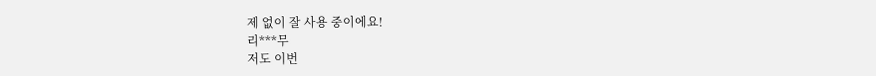제 없이 잘 사용 중이에요!
리***무
저도 이번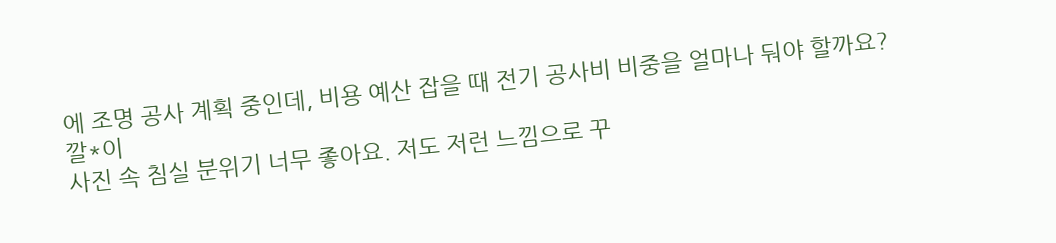에 조명 공사 계획 중인데, 비용 예산 잡을 때 전기 공사비 비중을 얼마나 둬야 할까요?
깔*이
사진 속 침실 분위기 너무 좋아요. 저도 저런 느낌으로 꾸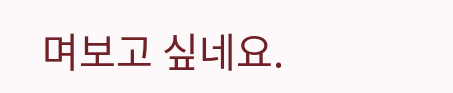며보고 싶네요.